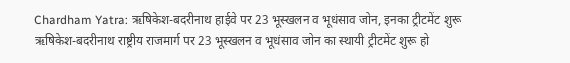Chardham Yatra: ऋषिकेश-बदरीनाथ हाईवे पर 23 भूस्खलन व भूधंसाव जोन, इनका ट्रीटमेंट शुरू
ऋषिकेश-बदरीनाथ राष्ट्रीय राजमार्ग पर 23 भूस्खलन व भूधंसाव जोन का स्थायी ट्रीटमेंट शुरू हो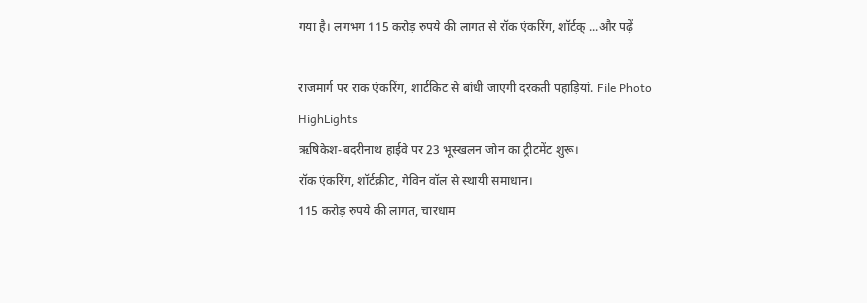गया है। लगभग 115 करोड़ रुपये की लागत से रॉक एंकरिंग, शॉर्टक् ...और पढ़ें

राजमार्ग पर राक एंकरिंग, शार्टकिट से बांधी जाएगी दरकती पहाड़ियां. File Photo
HighLights
ऋषिकेश-बदरीनाथ हाईवे पर 23 भूस्खलन जोन का ट्रीटमेंट शुरू।
रॉक एंकरिंग, शॉर्टक्रीट, गेविन वॉल से स्थायी समाधान।
115 करोड़ रुपये की लागत, चारधाम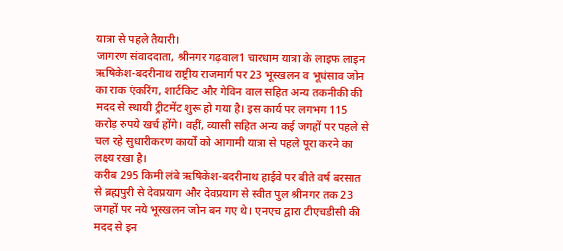यात्रा से पहले तैयारी।
जागरण संवाददाता, श्रीनगर गढ़वाल1 चारधाम यात्रा के लाइफ लाइन ऋषिकेश-बदरीनाथ राष्ट्रीय राजमार्ग पर 23 भूस्खलन व भूधंसाव जोन का राक एंकरिंग, शार्टकिट और गेविन वाल सहित अन्य तकनीकी की मदद से स्थायी ट्रीटमेंट शुरू हो गया है। इस कार्य पर लगभग 115 करोड़ रुपये खर्च होंगे। वहीं, व्यासी सहित अन्य कई जगहों पर पहले से चल रहे सुधारीकरण कार्यों को आगामी यात्रा से पहले पूरा करने का लक्ष्य रखा है।
करीब 295 किमी लंबे ऋषिकेश-बदरीनाथ हाईवे पर बीते वर्ष बरसात से ब्रह्मपुरी से देवप्रयाग और देवप्रयाग से स्वीत पुल श्रीनगर तक 23 जगहों पर नये भूस्खलन जोन बन गए थे। एनएच द्वारा टीएचडीसी की मदद से इन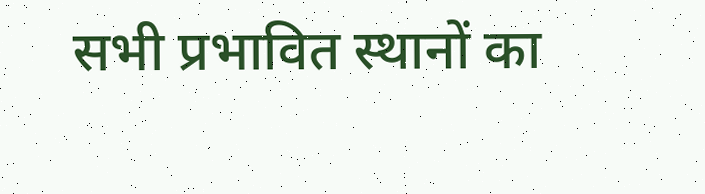सभी प्रभावित स्थानों का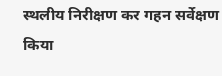स्थलीय निरीक्षण कर गहन सर्वेक्षण किया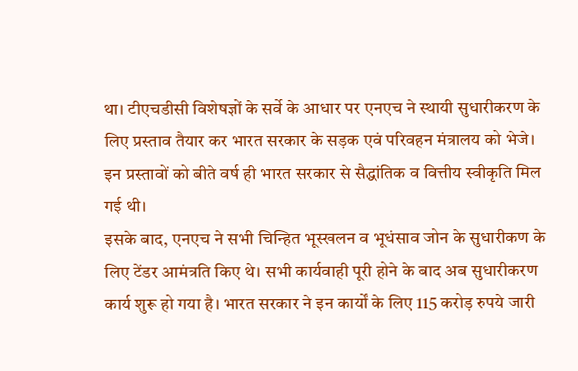था। टीएचडीसी विशेषज्ञों के सर्वे के आधार पर एनएच ने स्थायी सुधारीकरण के लिए प्रस्ताव तैयार कर भारत सरकार के सड़क एवं परिवहन मंत्रालय को भेजे। इन प्रस्तावों को बीते वर्ष ही भारत सरकार से सैद्धांतिक व वित्तीय स्वीकृति मिल गई थी।
इसके बाद, एनएच ने सभी चिन्हित भूस्खलन व भूधंसाव जोन के सुधारीकण के लिए टेंडर आमंत्रति किए थे। सभी कार्यवाही पूरी होने के बाद अब सुधारीकरण कार्य शुरू हो गया है। भारत सरकार ने इन कार्यों के लिए 115 करोड़ रुपये जारी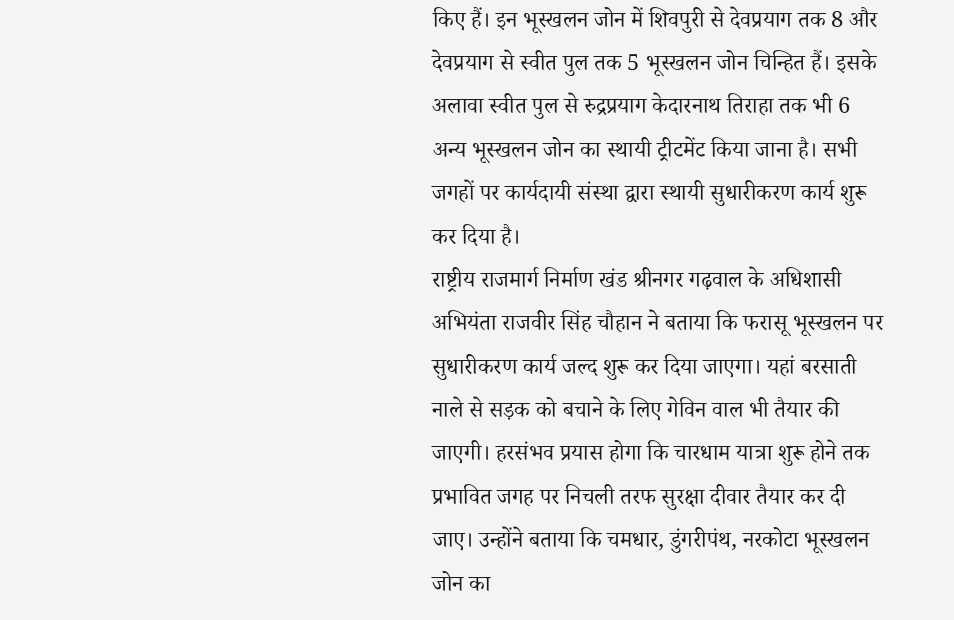किए हैं। इन भूस्खलन जोन में शिवपुरी से देवप्रयाग तक 8 और देवप्रयाग से स्वीत पुल तक 5 भूस्खलन जोन चिन्हित हैं। इसके अलावा स्वीत पुल से रुद्रप्रयाग केदारनाथ तिराहा तक भी 6 अन्य भूस्खलन जोन का स्थायी ट्रीटमेंट किया जाना है। सभी जगहों पर कार्यदायी संस्था द्वारा स्थायी सुधारीकरण कार्य शुरू कर दिया है।
राष्ट्रीय राजमार्ग निर्माण खंड श्रीनगर गढ़वाल के अधिशासी अभियंता राजवीर सिंह चौहान ने बताया कि फरासू भूस्खलन पर सुधारीकरण कार्य जल्द शुरू कर दिया जाएगा। यहां बरसाती नाले से सड़क को बचाने के लिए गेविन वाल भी तैयार की जाएगी। हरसंभव प्रयास होगा कि चारधाम यात्रा शुरू होने तक प्रभावित जगह पर निचली तरफ सुरक्षा दीवार तैयार कर दी जाए। उन्होंने बताया कि चमधार, डुंगरीपंथ, नरकोटा भूस्खलन जोन का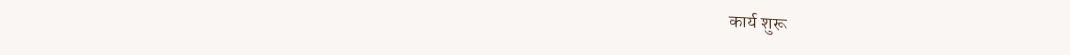कार्य शुरू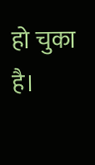हो चुका है।